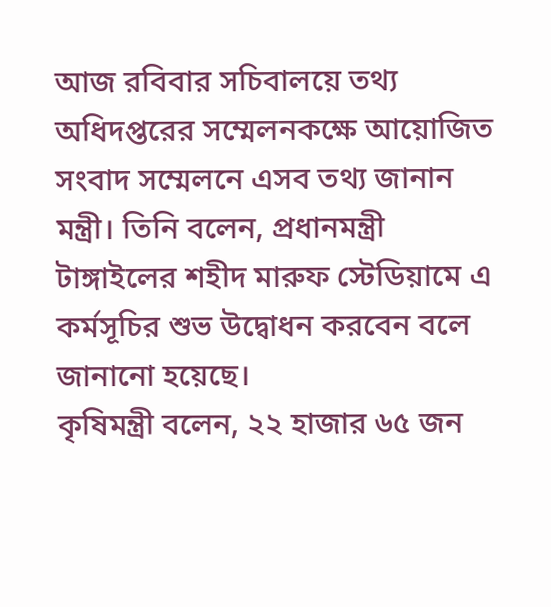আজ রবিবার সচিবালয়ে তথ্য অধিদপ্তরের সম্মেলনকক্ষে আয়োজিত সংবাদ সম্মেলনে এসব তথ্য জানান মন্ত্রী। তিনি বলেন, প্রধানমন্ত্রী টাঙ্গাইলের শহীদ মারুফ স্টেডিয়ামে এ কর্মসূচির শুভ উদ্বোধন করবেন বলে জানানো হয়েছে।
কৃষিমন্ত্রী বলেন, ২২ হাজার ৬৫ জন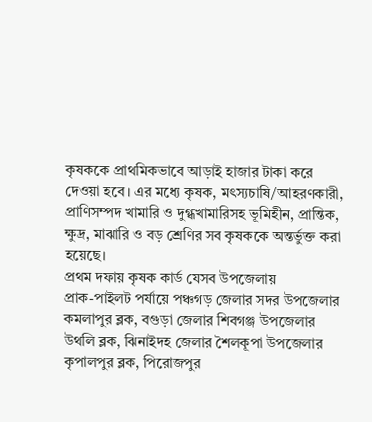কৃষককে প্রাথমিকভাবে আড়াই হাজার টাকা করে দেওয়া হবে। এর মধ্যে কৃষক, মৎস্যচাষি/আহরণকারী, প্রাণিসম্পদ খামারি ও দুগ্ধখামারিসহ ভূমিহীন, প্রান্তিক, ক্ষুদ্র, মাঝারি ও বড় শ্রেণির সব কৃষককে অন্তর্ভুক্ত করা হয়েছে।
প্রথম দফায় কৃষক কার্ড যেসব উপজেলায়
প্রাক-পাইলট পর্যায়ে পঞ্চগড় জেলার সদর উপজেলার কমলাপুর ব্লক, বগুড়া জেলার শিবগঞ্জ উপজেলার উথলি ব্লক, ঝিনাইদহ জেলার শৈলকূপা উপজেলার কৃপালপুর ব্লক, পিরোজপুর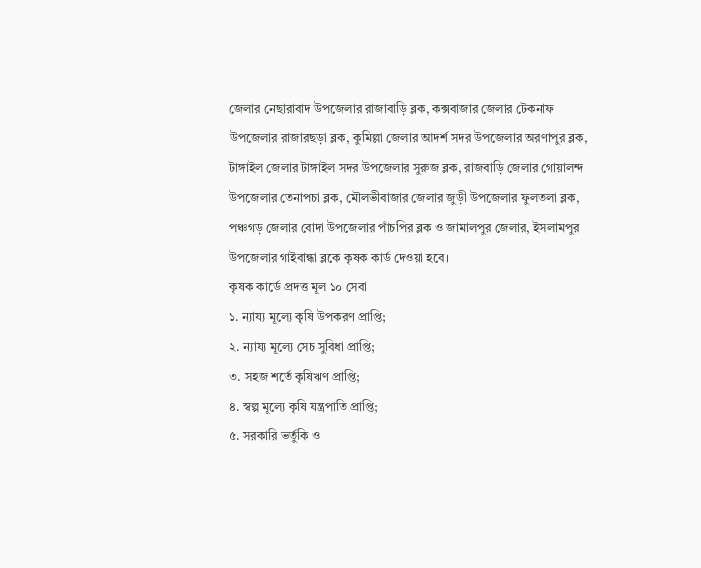জেলার নেছারাবাদ উপজেলার রাজাবাড়ি ব্লক, কক্সবাজার জেলার টেকনাফ উপজেলার রাজারছড়া ব্লক, কুমিল্লা জেলার আদর্শ সদর উপজেলার অরণাপুর ব্লক, টাঙ্গাইল জেলার টাঙ্গাইল সদর উপজেলার সুরুজ ব্লক, রাজবাড়ি জেলার গোয়ালন্দ উপজেলার তেনাপচা ব্লক, মৌলভীবাজার জেলার জুড়ী উপজেলার ফুলতলা ব্লক, পঞ্চগড় জেলার বোদা উপজেলার পাঁচপির ব্লক ও জামালপুর জেলার, ইসলামপুর উপজেলার গাইবান্ধা ব্লকে কৃষক কার্ড দেওয়া হবে।
কৃষক কার্ডে প্রদত্ত মূল ১০ সেবা
১. ন্যায্য মূল্যে কৃষি উপকরণ প্রাপ্তি;
২. ন্যায্য মূল্যে সেচ সুবিধা প্রাপ্তি;
৩. সহজ শর্তে কৃষিঋণ প্রাপ্তি;
৪. স্বল্প মূল্যে কৃষি যন্ত্রপাতি প্রাপ্তি;
৫. সরকারি ভর্তুকি ও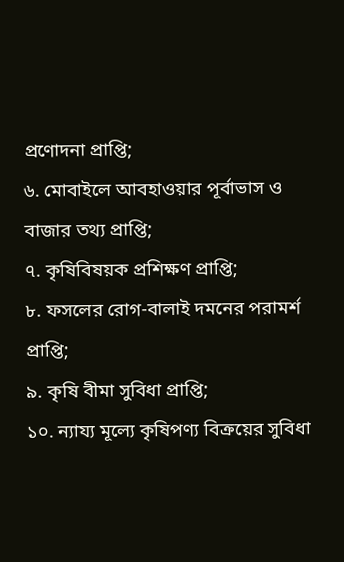প্রণোদনা প্রাপ্তি;
৬. মোবাইলে আবহাওয়ার পূর্বাভাস ও বাজার তথ্য প্রাপ্তি;
৭. কৃষিবিষয়ক প্রশিক্ষণ প্রাপ্তি;
৮. ফসলের রোগ-বালাই দমনের পরামর্শ প্রাপ্তি;
৯. কৃষি বীমা সুবিধা প্রাপ্তি;
১০. ন্যায্য মূল্যে কৃষিপণ্য বিক্রয়ের সুবিধা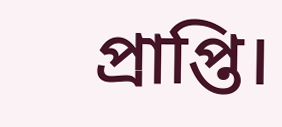প্রাপ্তি।